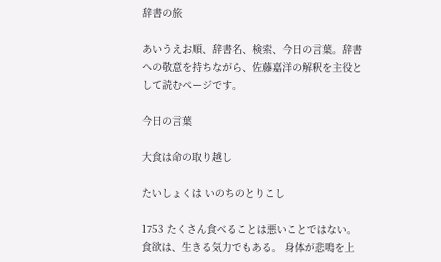辞書の旅

あいうえお順、辞書名、検索、今日の言葉。辞書への敬意を持ちながら、佐藤嘉洋の解釈を主役として読むページです。

今日の言葉

大食は命の取り越し

たいしょくは いのちのとりこし

1753 たくさん食べることは悪いことではない。 食欲は、生きる気力でもある。 身体が悲鳴を上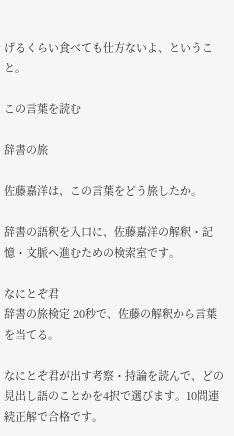げるくらい食べても仕方ないよ、ということ。

この言葉を読む

辞書の旅

佐藤嘉洋は、この言葉をどう旅したか。

辞書の語釈を入口に、佐藤嘉洋の解釈・記憶・文脈へ進むための検索室です。

なにとぞ君
辞書の旅検定 20秒で、佐藤の解釈から言葉を当てる。

なにとぞ君が出す考察・持論を読んで、どの見出し語のことかを4択で選びます。10問連続正解で合格です。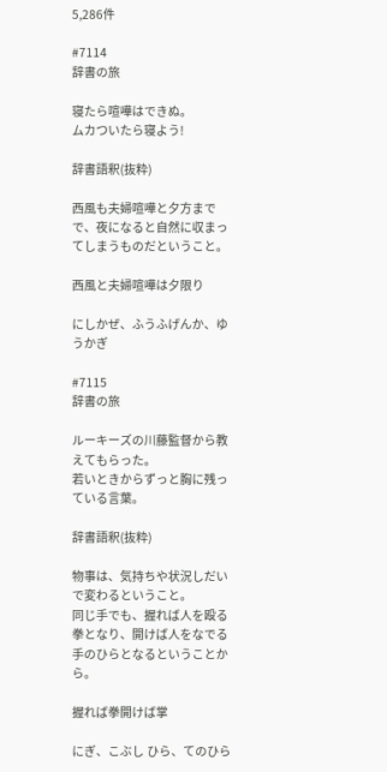5,286件

#7114
辞書の旅

寝たら喧嘩はできぬ。
ムカついたら寝よう!

辞書語釈(抜粋)

西風も夫婦喧嘩と夕方までで、夜になると自然に収まってしまうものだということ。

西風と夫婦喧嘩は夕限り

にしかぜ、ふうふげんか、ゆうかぎ

#7115
辞書の旅

ルーキーズの川藤監督から教えてもらった。
若いときからずっと胸に残っている言葉。

辞書語釈(抜粋)

物事は、気持ちや状況しだいで変わるということ。
同じ手でも、握れば人を殴る拳となり、開けば人をなでる手のひらとなるということから。

握れば拳開けば掌

にぎ、こぶし ひら、てのひら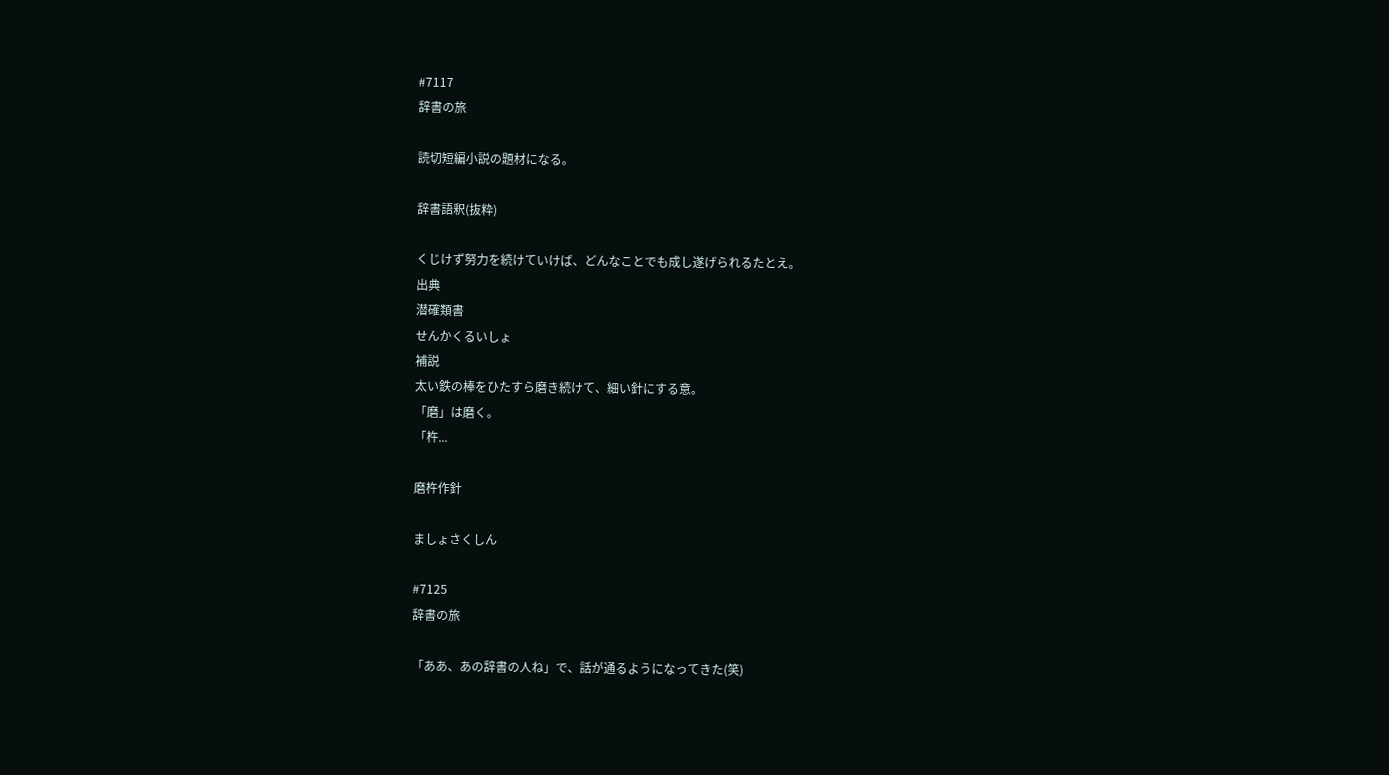#7117
辞書の旅

読切短編小説の題材になる。

辞書語釈(抜粋)

くじけず努力を続けていけば、どんなことでも成し遂げられるたとえ。
出典
潜確類書
せんかくるいしょ
補説
太い鉄の棒をひたすら磨き続けて、細い針にする意。
「磨」は磨く。
「杵...

磨杵作針

ましょさくしん

#7125
辞書の旅

「ああ、あの辞書の人ね」で、話が通るようになってきた(笑)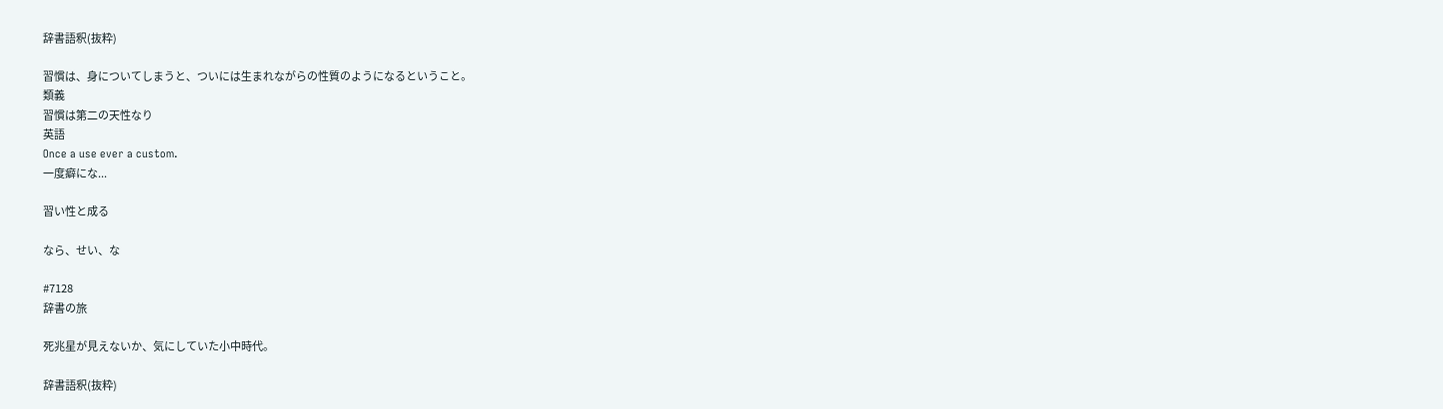辞書語釈(抜粋)

習慣は、身についてしまうと、ついには生まれながらの性質のようになるということ。
類義
習慣は第二の天性なり
英語
Once a use ever a custom.
一度癖にな...

習い性と成る

なら、せい、な

#7128
辞書の旅

死兆星が見えないか、気にしていた小中時代。

辞書語釈(抜粋)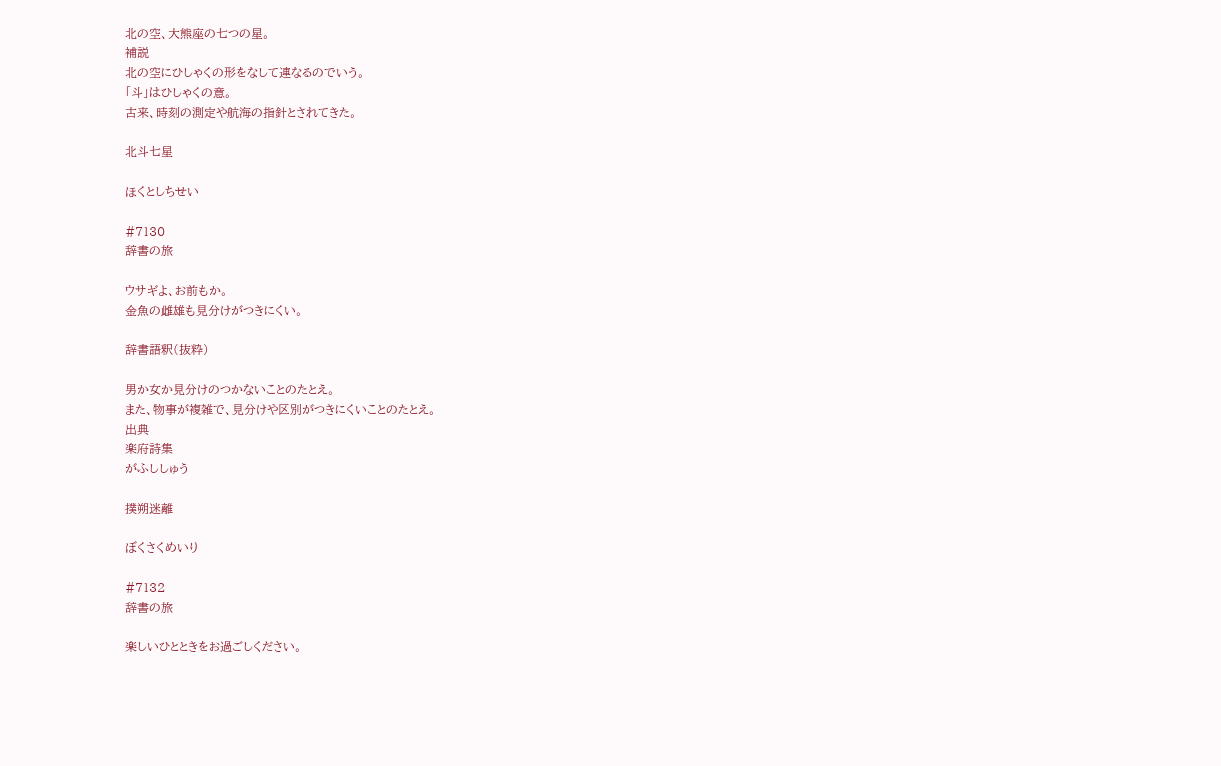北の空、大熊座の七つの星。
補説
北の空にひしゃくの形をなして連なるのでいう。
「斗」はひしゃくの意。
古来、時刻の測定や航海の指針とされてきた。

北斗七星

ほくとしちせい

#7130
辞書の旅

ウサギよ、お前もか。
金魚の雌雄も見分けがつきにくい。

辞書語釈(抜粋)

男か女か見分けのつかないことのたとえ。
また、物事が複雑で、見分けや区別がつきにくいことのたとえ。
出典
楽府詩集
がふししゅう

撲朔迷離

ぼくさくめいり

#7132
辞書の旅

楽しいひとときをお過ごしください。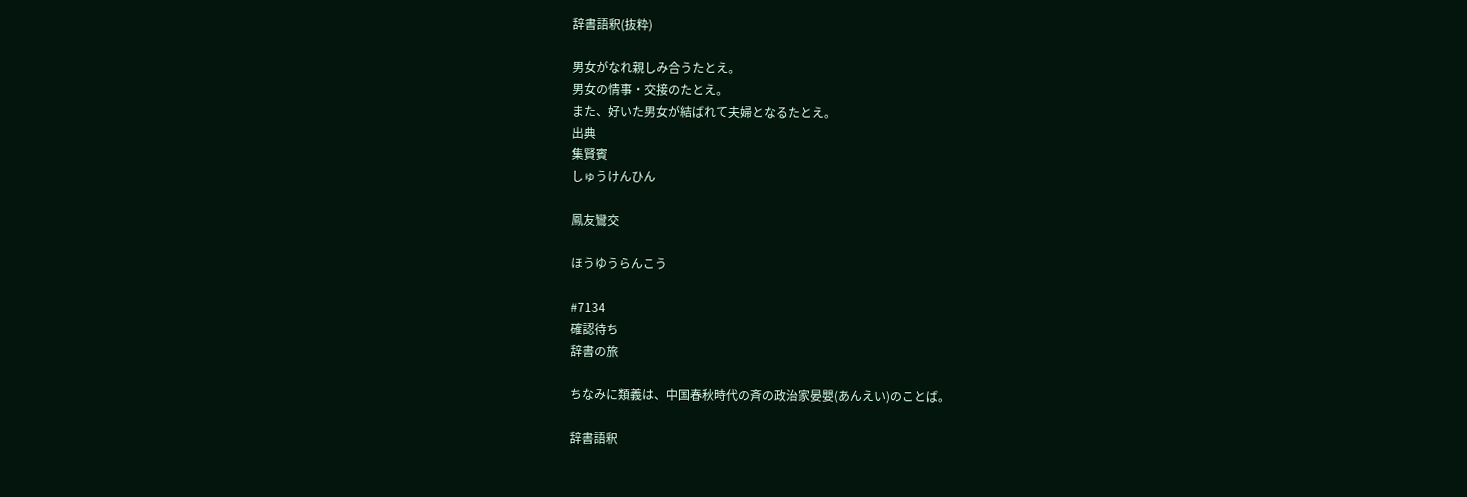辞書語釈(抜粋)

男女がなれ親しみ合うたとえ。
男女の情事・交接のたとえ。
また、好いた男女が結ばれて夫婦となるたとえ。
出典
集賢賓
しゅうけんひん

鳳友鸞交

ほうゆうらんこう

#7134
確認待ち
辞書の旅

ちなみに類義は、中国春秋時代の斉の政治家晏嬰(あんえい)のことば。

辞書語釈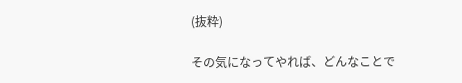(抜粋)

その気になってやれば、どんなことで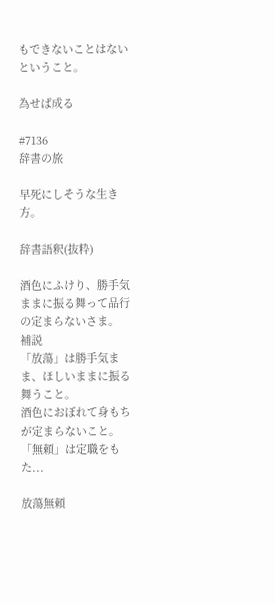もできないことはないということ。

為せば成る

#7136
辞書の旅

早死にしそうな生き方。

辞書語釈(抜粋)

酒色にふけり、勝手気ままに振る舞って品行の定まらないさま。
補説
「放蕩」は勝手気まま、ほしいままに振る舞うこと。
酒色におぼれて身もちが定まらないこと。
「無頼」は定職をもた...

放蕩無頼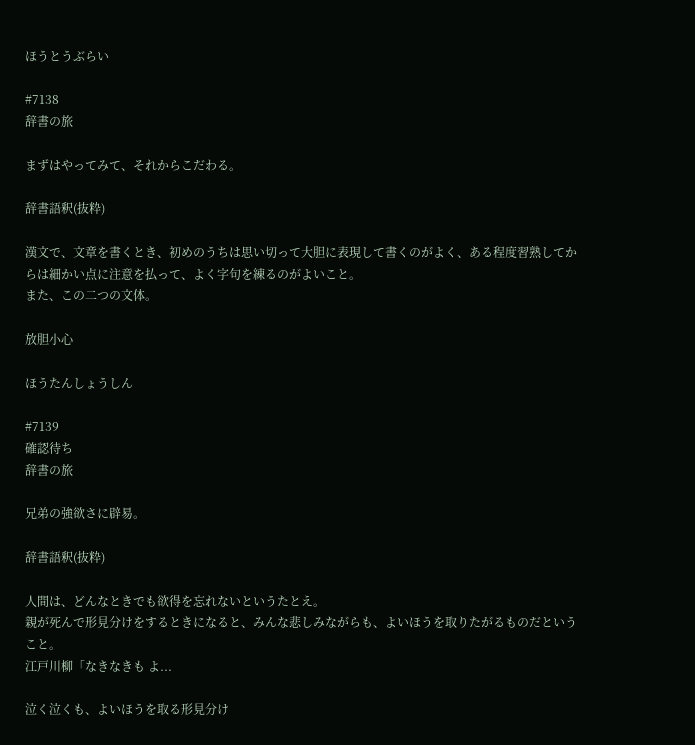ほうとうぶらい

#7138
辞書の旅

まずはやってみて、それからこだわる。

辞書語釈(抜粋)

漢文で、文章を書くとき、初めのうちは思い切って大胆に表現して書くのがよく、ある程度習熟してからは細かい点に注意を払って、よく字句を練るのがよいこと。
また、この二つの文体。

放胆小心

ほうたんしょうしん

#7139
確認待ち
辞書の旅

兄弟の強欲さに辟易。

辞書語釈(抜粋)

人間は、どんなときでも欲得を忘れないというたとえ。
親が死んで形見分けをするときになると、みんな悲しみながらも、よいほうを取りたがるものだということ。
江戸川柳「なきなきも よ...

泣く泣くも、よいほうを取る形見分け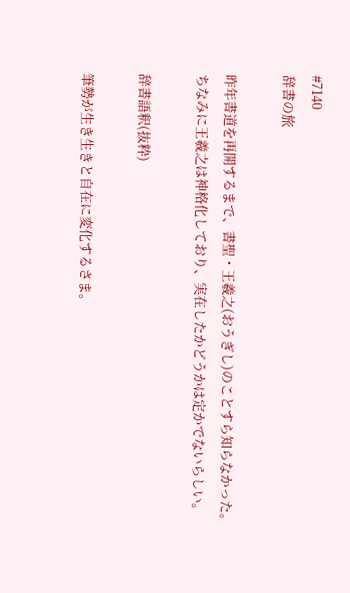#7140
辞書の旅

昨年書道を再開するまで、書聖・王羲之(おうぎし)のことすら知らなかった。
ちなみに王羲之は神格化しており、実在したかどうかは定かでないらしい。

辞書語釈(抜粋)

筆勢が生き生きと自在に変化するさま。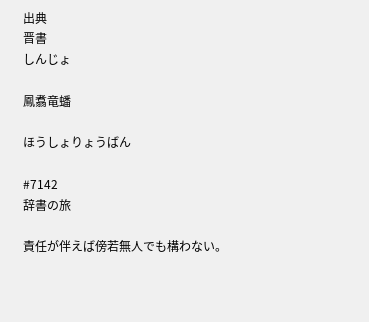出典
晋書
しんじょ

鳳翥竜蟠

ほうしょりょうばん

#7142
辞書の旅

責任が伴えば傍若無人でも構わない。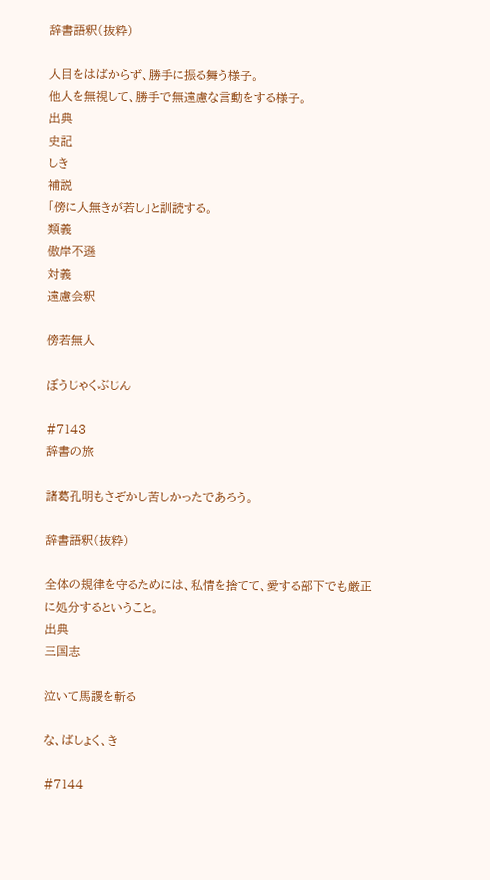辞書語釈(抜粋)

人目をはばからず、勝手に振る舞う様子。
他人を無視して、勝手で無遠慮な言動をする様子。
出典
史記
しき
補説
「傍に人無きが若し」と訓読する。
類義
傲岸不遜
対義
遠慮会釈

傍若無人

ぼうじゃくぶじん

#7143
辞書の旅

諸葛孔明もさぞかし苦しかったであろう。

辞書語釈(抜粋)

全体の規律を守るためには、私情を捨てて、愛する部下でも厳正に処分するということ。
出典
三国志

泣いて馬謖を斬る

な、ばしょく、き

#7144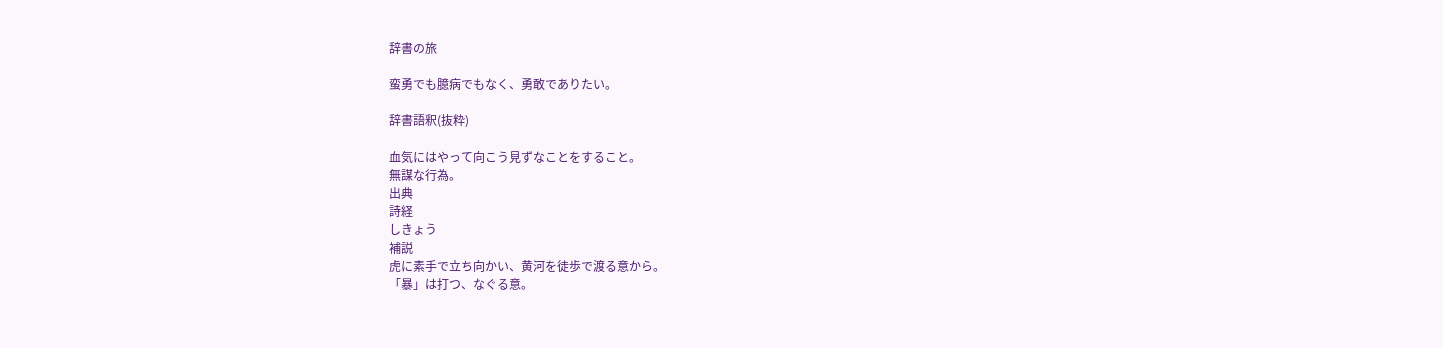辞書の旅

蛮勇でも臆病でもなく、勇敢でありたい。

辞書語釈(抜粋)

血気にはやって向こう見ずなことをすること。
無謀な行為。
出典
詩経
しきょう
補説
虎に素手で立ち向かい、黄河を徒歩で渡る意から。
「暴」は打つ、なぐる意。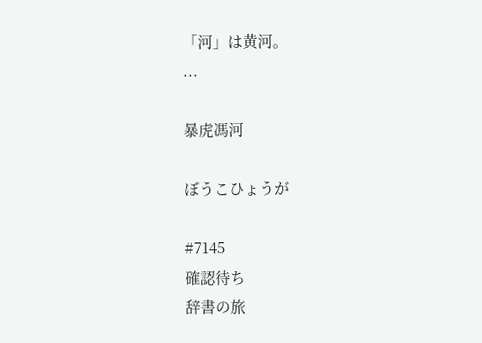「河」は黄河。
...

暴虎馮河

ぼうこひょうが

#7145
確認待ち
辞書の旅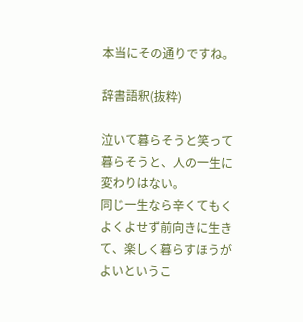本当にその通りですね。

辞書語釈(抜粋)

泣いて暮らそうと笑って暮らそうと、人の一生に変わりはない。
同じ一生なら辛くてもくよくよせず前向きに生きて、楽しく暮らすほうがよいというこ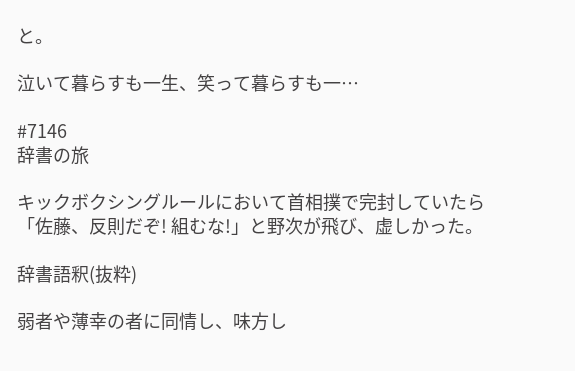と。

泣いて暮らすも一生、笑って暮らすも一…

#7146
辞書の旅

キックボクシングルールにおいて首相撲で完封していたら「佐藤、反則だぞ! 組むな!」と野次が飛び、虚しかった。

辞書語釈(抜粋)

弱者や薄幸の者に同情し、味方し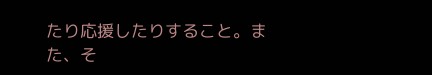たり応援したりすること。また、そ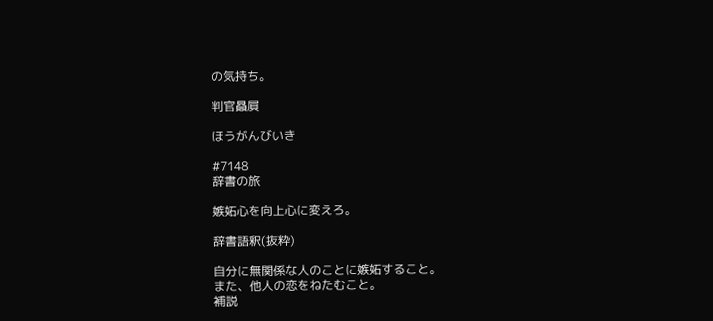の気持ち。

判官贔屓

ほうがんびいき

#7148
辞書の旅

嫉妬心を向上心に変えろ。

辞書語釈(抜粋)

自分に無関係な人のことに嫉妬すること。
また、他人の恋をねたむこと。
補説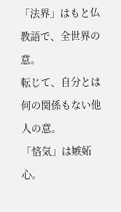「法界」はもと仏教語で、全世界の意。
転じて、自分とは何の関係もない他人の意。
「悋気」は嫉妬心。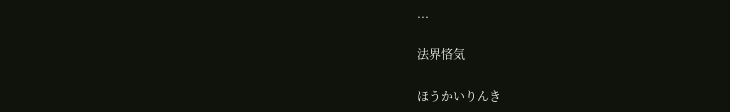...

法界悋気

ほうかいりんき